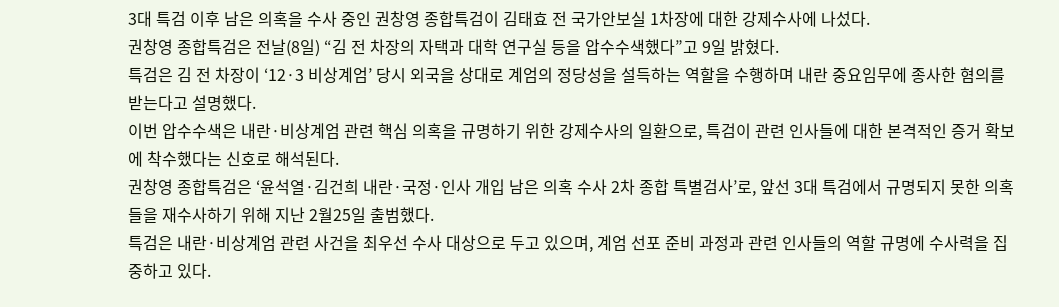3대 특검 이후 남은 의혹을 수사 중인 권창영 종합특검이 김태효 전 국가안보실 1차장에 대한 강제수사에 나섰다.
권창영 종합특검은 전날(8일) “김 전 차장의 자택과 대학 연구실 등을 압수수색했다”고 9일 밝혔다.
특검은 김 전 차장이 ‘12·3 비상계엄’ 당시 외국을 상대로 계엄의 정당성을 설득하는 역할을 수행하며 내란 중요임무에 종사한 혐의를 받는다고 설명했다.
이번 압수수색은 내란·비상계엄 관련 핵심 의혹을 규명하기 위한 강제수사의 일환으로, 특검이 관련 인사들에 대한 본격적인 증거 확보에 착수했다는 신호로 해석된다.
권창영 종합특검은 ‘윤석열·김건희 내란·국정·인사 개입 남은 의혹 수사 2차 종합 특별검사’로, 앞선 3대 특검에서 규명되지 못한 의혹들을 재수사하기 위해 지난 2월25일 출범했다.
특검은 내란·비상계엄 관련 사건을 최우선 수사 대상으로 두고 있으며, 계엄 선포 준비 과정과 관련 인사들의 역할 규명에 수사력을 집중하고 있다.